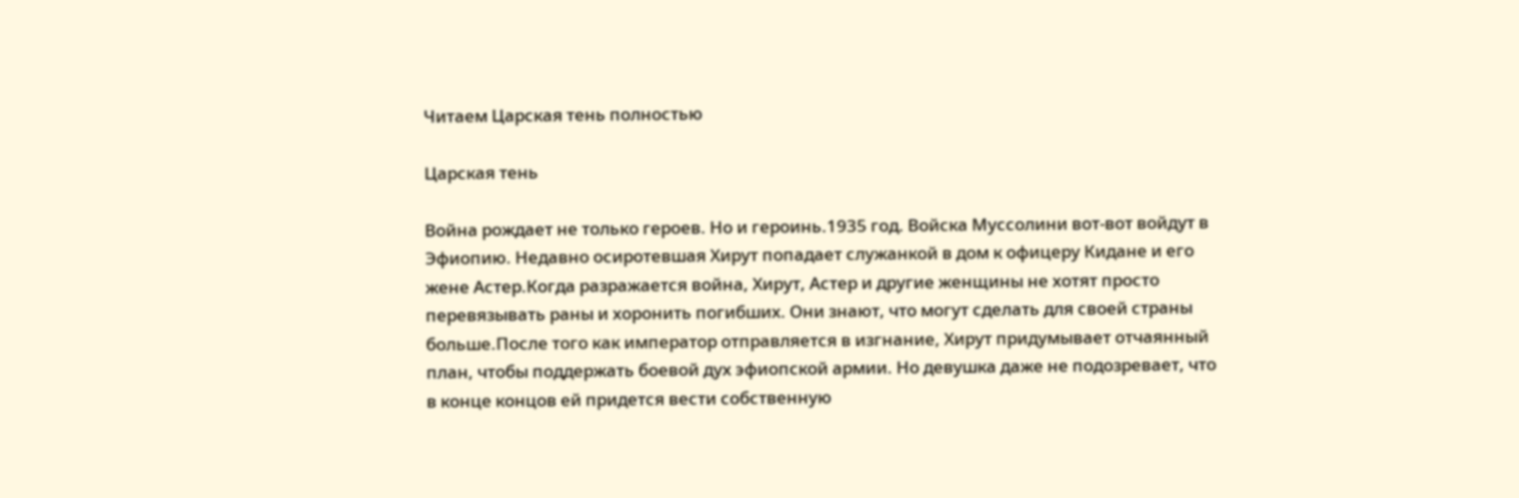Читаем Царская тень полностью

Царская тень

Война рождает не только героев. Но и героинь.1935 год. Войска Муссолини вот-вот войдут в Эфиопию. Недавно осиротевшая Хирут попадает служанкой в дом к офицеру Кидане и его жене Астер.Когда разражается война, Хирут, Астер и другие женщины не хотят просто перевязывать раны и хоронить погибших. Они знают, что могут сделать для своей страны больше.После того как император отправляется в изгнание, Хирут придумывает отчаянный план, чтобы поддержать боевой дух эфиопской армии. Но девушка даже не подозревает, что в конце концов ей придется вести собственную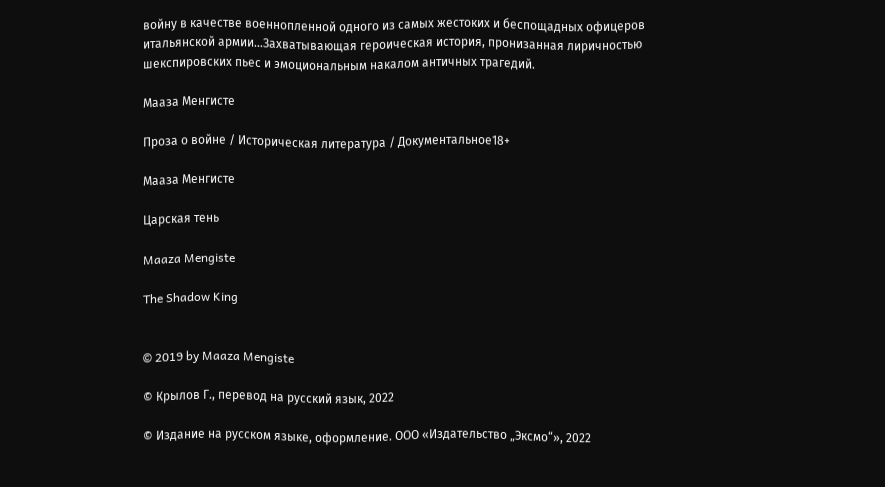войну в качестве военнопленной одного из самых жестоких и беспощадных офицеров итальянской армии…Захватывающая героическая история, пронизанная лиричностью шекспировских пьес и эмоциональным накалом античных трагедий.

Мааза Менгисте

Проза о войне / Историческая литература / Документальное18+

Мааза Менгисте

Царская тень

Maaza Mengiste

The Shadow King


© 2019 by Maaza Mengiste

© Крылов Г., перевод на русский язык, 2022

© Издание на русском языке, оформление. ООО «Издательство „Эксмо“», 2022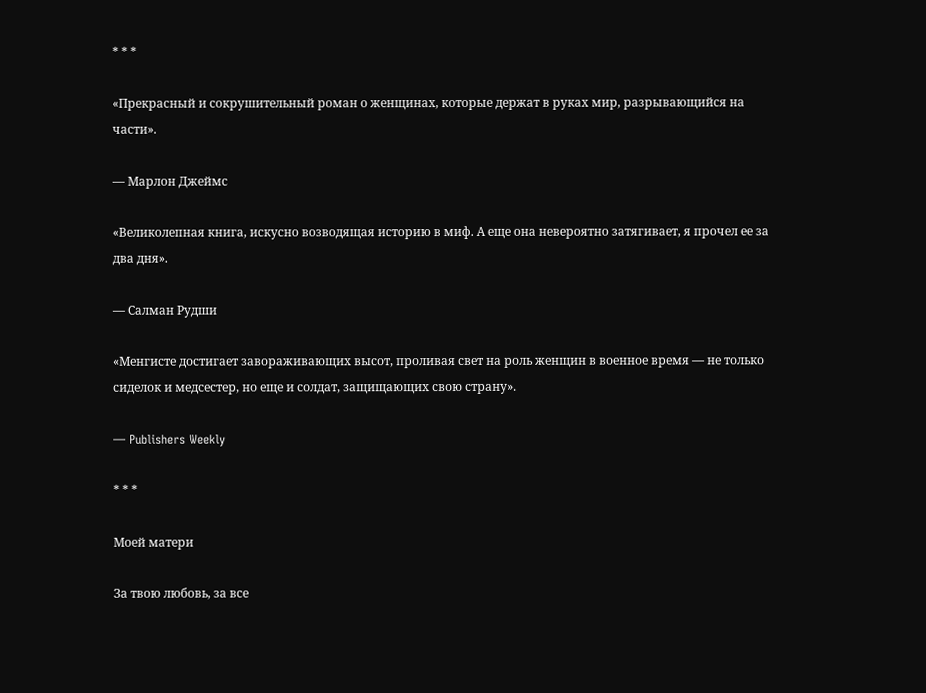* * *

«Прекрасный и сокрушительный роман о женщинах, которые держат в руках мир, разрывающийся на части».

— Марлон Джеймс

«Великолепная книга, искусно возводящая историю в миф. А еще она невероятно затягивает, я прочел ее за два дня».

— Салман Рудши

«Менгисте достигает завораживающих высот, проливая свет на роль женщин в военное время — не только сиделок и медсестер, но еще и солдат, защищающих свою страну».

— Publishers Weekly

* * *

Моей матери

За твою любовь, за все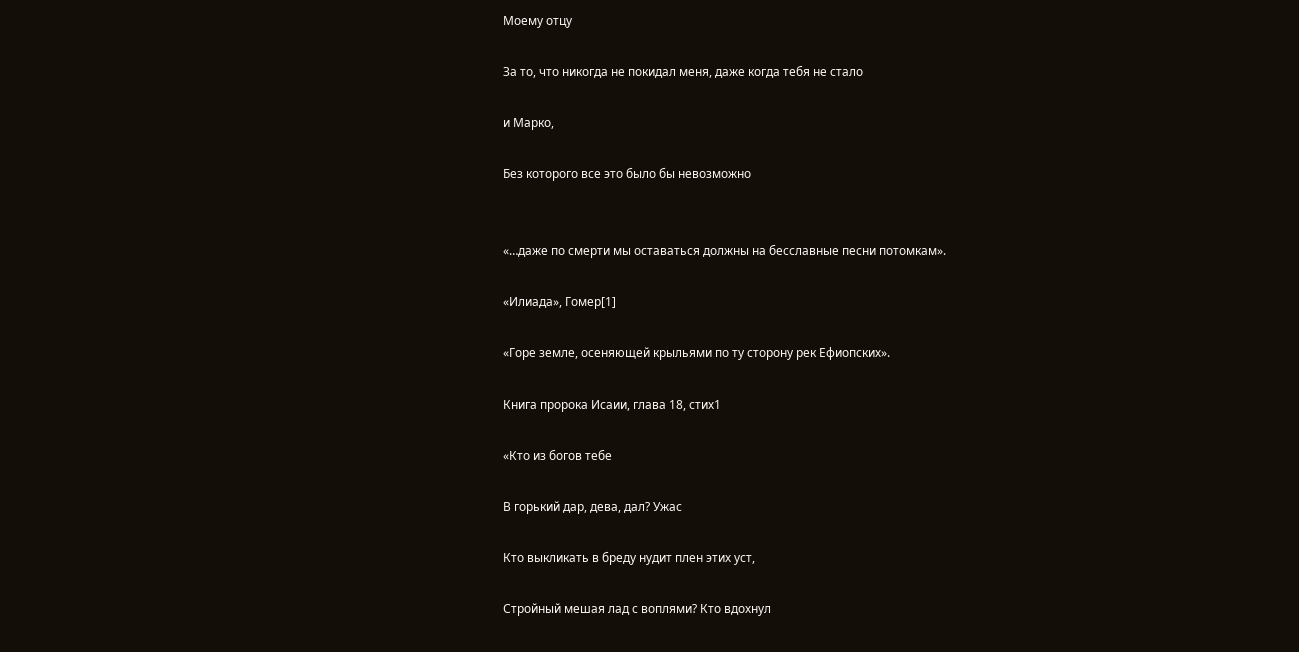Моему отцу

За то, что никогда не покидал меня, даже когда тебя не стало

и Марко,

Без которого все это было бы невозможно


«…даже по смерти мы оставаться должны на бесславные песни потомкам».

«Илиада», Гомер[1]

«Горе земле, осеняющей крыльями по ту сторону рек Ефиопских».

Книга пророка Исаии, глава 18, стих1

«Кто из богов тебе

В горький дар, дева, дал? Ужас

Кто выкликать в бреду нудит плен этих уст,

Стройный мешая лад с воплями? Кто вдохнул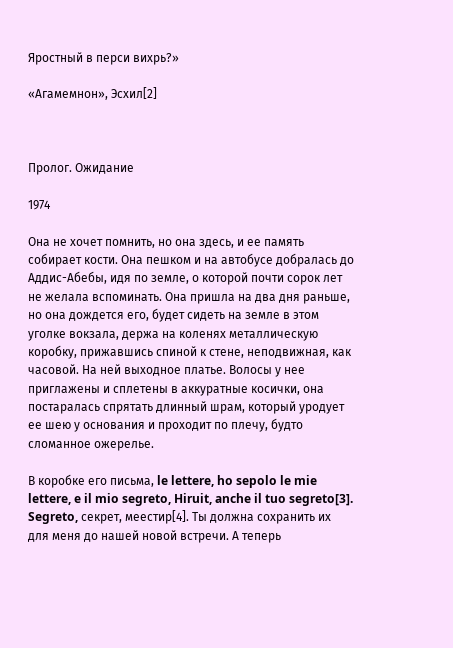Яростный в перси вихрь?»

«Агамемнон», Эсхил[2]



Пролог. Ожидание

1974

Она не хочет помнить, но она здесь, и ее память собирает кости. Она пешком и на автобусе добралась до Аддис-Абебы, идя по земле, о которой почти сорок лет не желала вспоминать. Она пришла на два дня раньше, но она дождется его, будет сидеть на земле в этом уголке вокзала, держа на коленях металлическую коробку, прижавшись спиной к стене, неподвижная, как часовой. На ней выходное платье. Волосы у нее приглажены и сплетены в аккуратные косички, она постаралась спрятать длинный шрам, который уродует ее шею у основания и проходит по плечу, будто сломанное ожерелье.

В коробке его письма, le lettere, ho sepolo le mie lettere, e il mio segreto, Hiruit, anche il tuo segreto[3]. Segreto, секрет, меестир[4]. Ты должна сохранить их для меня до нашей новой встречи. А теперь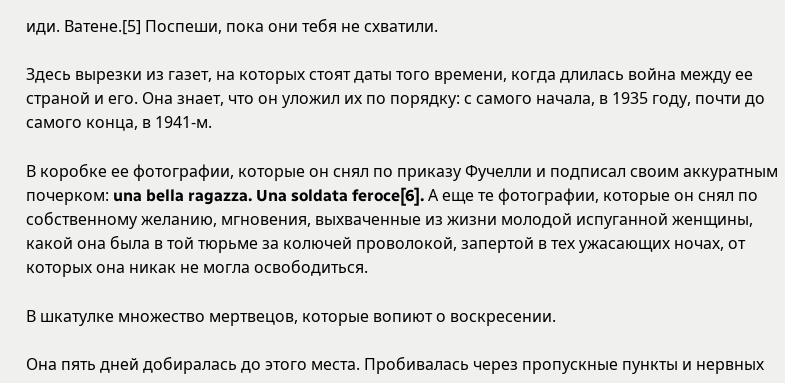иди. Ватене.[5] Поспеши, пока они тебя не схватили.

Здесь вырезки из газет, на которых стоят даты того времени, когда длилась война между ее страной и его. Она знает, что он уложил их по порядку: с самого начала, в 1935 году, почти до самого конца, в 1941-м.

В коробке ее фотографии, которые он снял по приказу Фучелли и подписал своим аккуратным почерком: una bella ragazza. Una soldata feroce[6]. А еще те фотографии, которые он снял по собственному желанию, мгновения, выхваченные из жизни молодой испуганной женщины, какой она была в той тюрьме за колючей проволокой, запертой в тех ужасающих ночах, от которых она никак не могла освободиться.

В шкатулке множество мертвецов, которые вопиют о воскресении.

Она пять дней добиралась до этого места. Пробивалась через пропускные пункты и нервных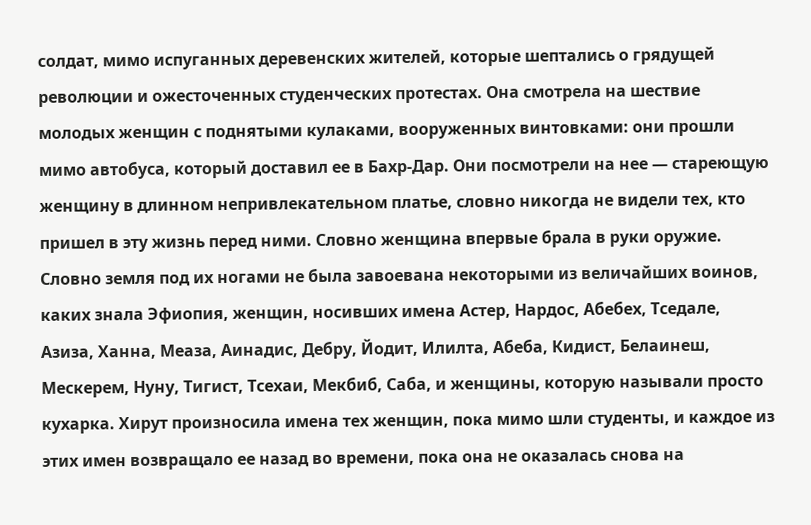солдат, мимо испуганных деревенских жителей, которые шептались о грядущей революции и ожесточенных студенческих протестах. Она смотрела на шествие молодых женщин с поднятыми кулаками, вооруженных винтовками: они прошли мимо автобуса, который доставил ее в Бахр-Дар. Они посмотрели на нее — стареющую женщину в длинном непривлекательном платье, словно никогда не видели тех, кто пришел в эту жизнь перед ними. Словно женщина впервые брала в руки оружие. Словно земля под их ногами не была завоевана некоторыми из величайших воинов, каких знала Эфиопия, женщин, носивших имена Астер, Нардос, Абебех, Тседале, Азиза, Ханна, Меаза, Аинадис, Дебру, Йодит, Илилта, Абеба, Кидист, Белаинеш, Мескерем, Нуну, Тигист, Тсехаи, Мекбиб, Саба, и женщины, которую называли просто кухарка. Хирут произносила имена тех женщин, пока мимо шли студенты, и каждое из этих имен возвращало ее назад во времени, пока она не оказалась снова на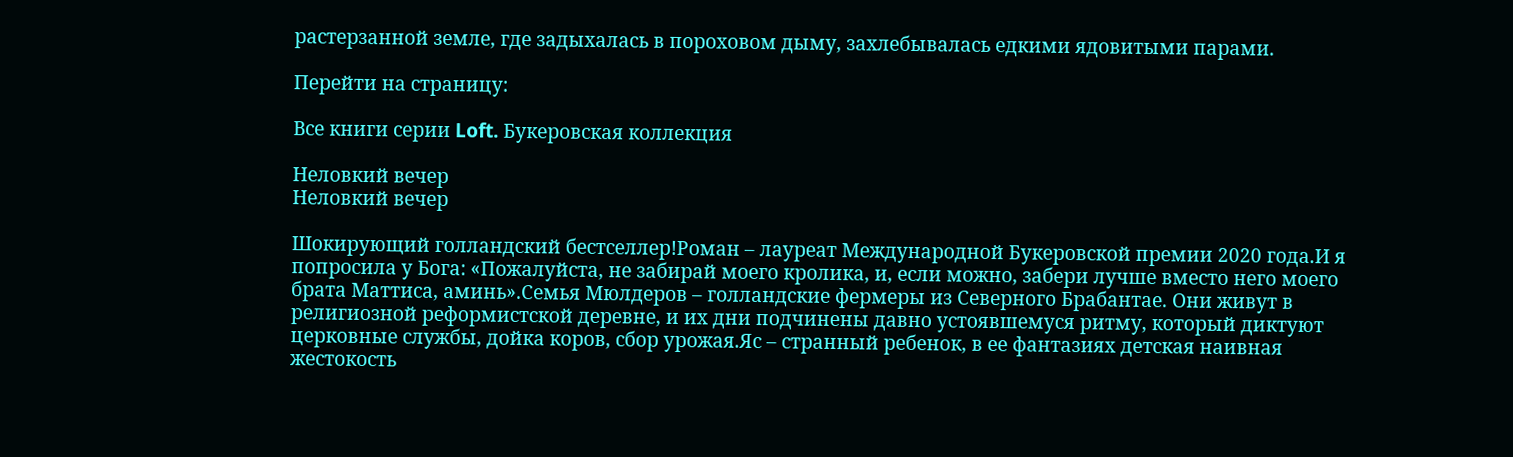растерзанной земле, где задыхалась в пороховом дыму, захлебывалась едкими ядовитыми парами.

Перейти на страницу:

Все книги серии Loft. Букеровская коллекция

Неловкий вечер
Неловкий вечер

Шокирующий голландский бестселлер!Роман – лауреат Международной Букеровской премии 2020 года.И я попросила у Бога: «Пожалуйста, не забирай моего кролика, и, если можно, забери лучше вместо него моего брата Маттиса, аминь».Семья Мюлдеров – голландские фермеры из Северного Брабантае. Они живут в религиозной реформистской деревне, и их дни подчинены давно устоявшемуся ритму, который диктуют церковные службы, дойка коров, сбор урожая.Яс – странный ребенок, в ее фантазиях детская наивная жестокость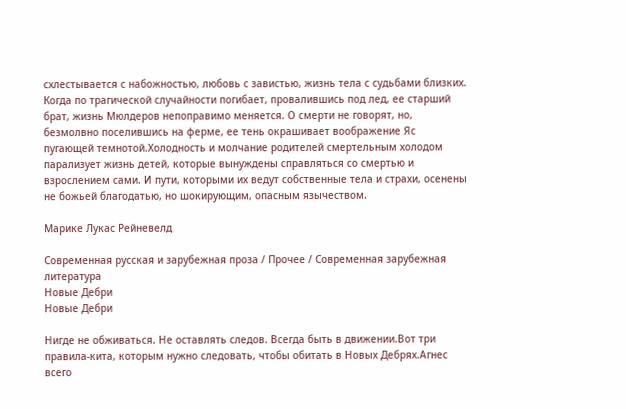схлестывается с набожностью, любовь с завистью, жизнь тела с судьбами близких. Когда по трагической случайности погибает, провалившись под лед, ее старший брат, жизнь Мюлдеров непоправимо меняется. О смерти не говорят, но, безмолвно поселившись на ферме, ее тень окрашивает воображение Яс пугающей темнотой.Холодность и молчание родителей смертельным холодом парализует жизнь детей, которые вынуждены справляться со смертью и взрослением сами. И пути, которыми их ведут собственные тела и страхи, осенены не божьей благодатью, но шокирующим, опасным язычеством.

Марике Лукас Рейневелд

Современная русская и зарубежная проза / Прочее / Современная зарубежная литература
Новые Дебри
Новые Дебри

Нигде не обживаться. Не оставлять следов. Всегда быть в движении.Вот три правила-кита, которым нужно следовать, чтобы обитать в Новых Дебрях.Агнес всего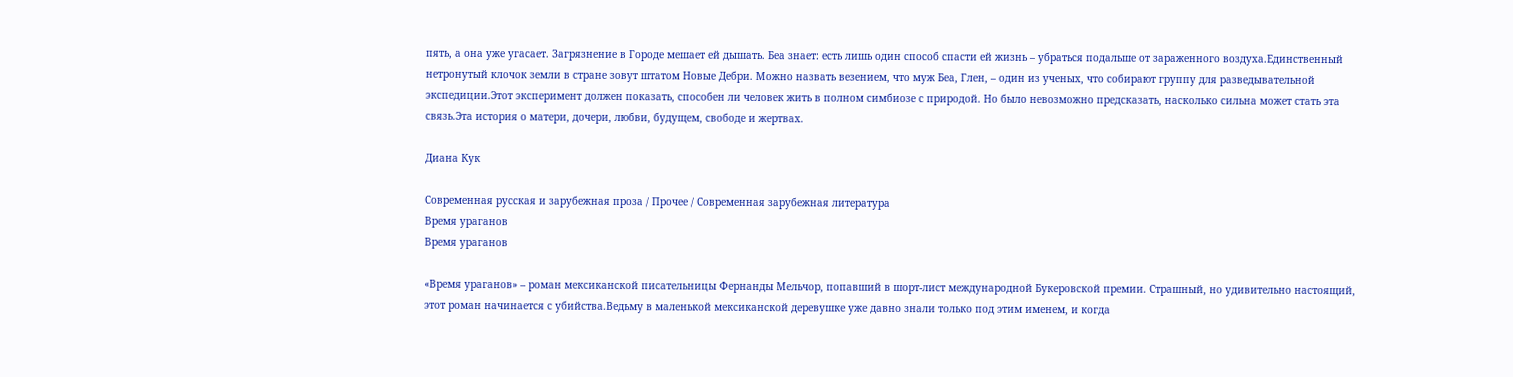пять, а она уже угасает. Загрязнение в Городе мешает ей дышать. Беа знает: есть лишь один способ спасти ей жизнь – убраться подальше от зараженного воздуха.Единственный нетронутый клочок земли в стране зовут штатом Новые Дебри. Можно назвать везением, что муж Беа, Глен, – один из ученых, что собирают группу для разведывательной экспедиции.Этот эксперимент должен показать, способен ли человек жить в полном симбиозе с природой. Но было невозможно предсказать, насколько сильна может стать эта связь.Эта история о матери, дочери, любви, будущем, свободе и жертвах.

Диана Кук

Современная русская и зарубежная проза / Прочее / Современная зарубежная литература
Время ураганов
Время ураганов

«Время ураганов» – роман мексиканской писательницы Фернанды Мельчор, попавший в шорт-лист международной Букеровской премии. Страшный, но удивительно настоящий, этот роман начинается с убийства.Ведьму в маленькой мексиканской деревушке уже давно знали только под этим именем, и когда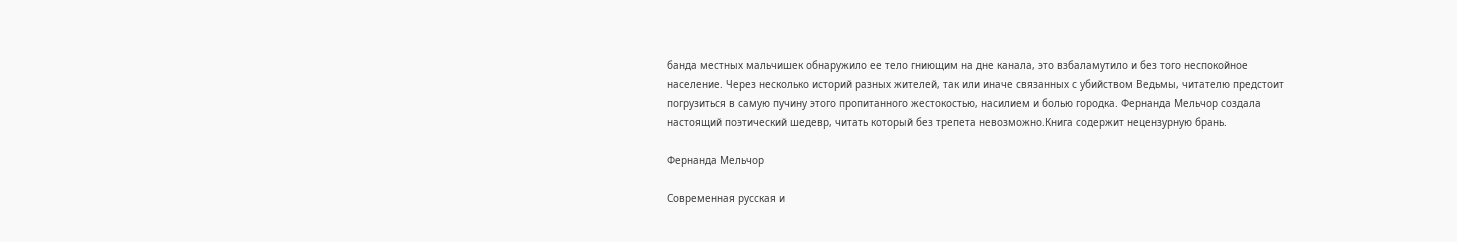банда местных мальчишек обнаружило ее тело гниющим на дне канала, это взбаламутило и без того неспокойное население. Через несколько историй разных жителей, так или иначе связанных с убийством Ведьмы, читателю предстоит погрузиться в самую пучину этого пропитанного жестокостью, насилием и болью городка. Фернанда Мельчор создала настоящий поэтический шедевр, читать который без трепета невозможно.Книга содержит нецензурную брань.

Фернанда Мельчор

Современная русская и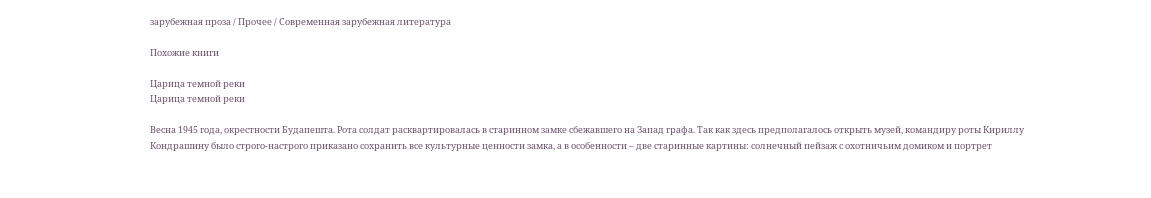зарубежная проза / Прочее / Современная зарубежная литература

Похожие книги

Царица темной реки
Царица темной реки

Весна 1945 года, окрестности Будапешта. Рота солдат расквартировалась в старинном замке сбежавшего на Запад графа. Так как здесь предполагалось открыть музей, командиру роты Кириллу Кондрашину было строго-настрого приказано сохранить все культурные ценности замка, а в особенности – две старинные картины: солнечный пейзаж с охотничьим домиком и портрет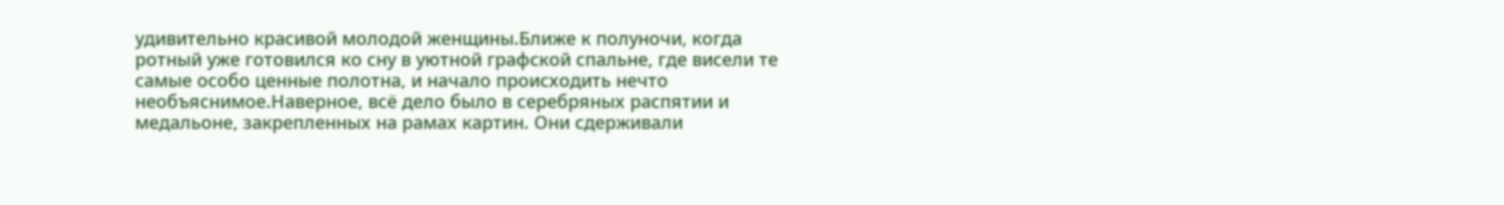удивительно красивой молодой женщины.Ближе к полуночи, когда ротный уже готовился ко сну в уютной графской спальне, где висели те самые особо ценные полотна, и начало происходить нечто необъяснимое.Наверное, всё дело было в серебряных распятии и медальоне, закрепленных на рамах картин. Они сдерживали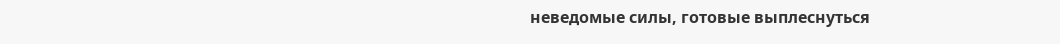неведомые силы, готовые выплеснуться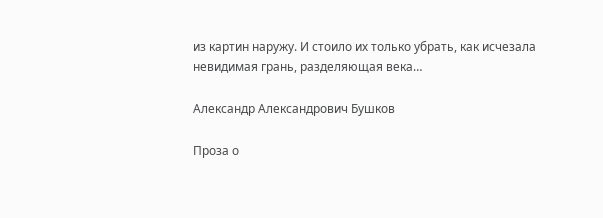из картин наружу. И стоило их только убрать, как исчезала невидимая грань, разделяющая века…

Александр Александрович Бушков

Проза о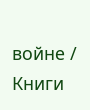войне / Книги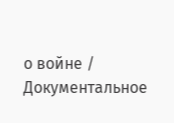о войне / Документальное